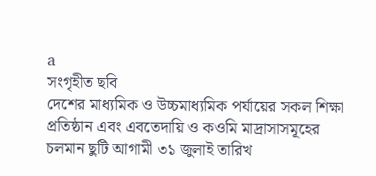a
সংগৃহীত ছবি
দেশের মাধ্যমিক ও উচ্চমাধ্যমিক পর্যায়ের সকল শিক্ষা প্রতিষ্ঠান এবং এবতেদায়ি ও কওমি মাদ্রাসাসমূহের চলমান ছুটি আগামী ৩১ জুলাই তারিখ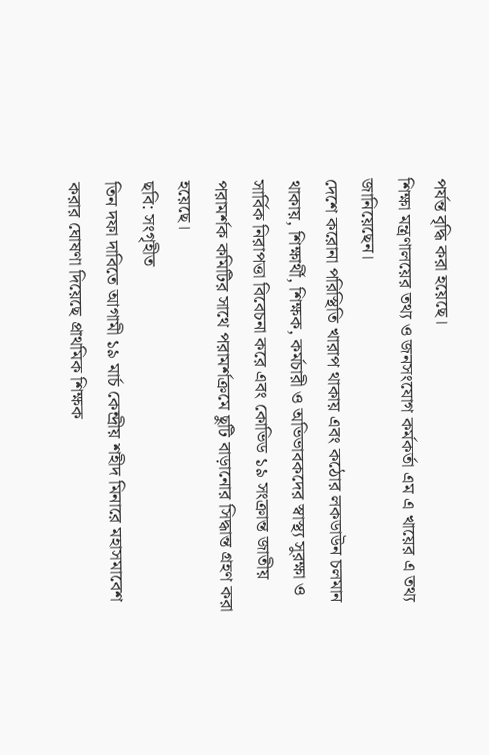পর্যন্ত বৃদ্ধি করা হয়েছে।
শিক্ষা মন্ত্রণালয়ের তথ্য ও জনসংযোগ কর্মকর্তা এম এ খায়ের এ তথ্য জানিয়েছেন।
দেশে করোনা পরিস্থিতি খারাপ থাকায় এবং কঠোর লকডাউন চলমান থাকায়, শিক্ষার্থী, শিক্ষক, কর্মচারী ও অভিভাবকদের স্বাস্থ্য সুরক্ষা ও সার্বিক নিরাপত্তা বিবেচনা করে এবং কোভিড ১৯ সংক্রান্ত জাতীয় পরামর্শক কমিটির সাথে পরামর্শক্রমে ছুটি বাড়ানোর সিদ্ধান্ত গ্রহণ করা হয়েছে।
ছবি: সংগৃহীত
তিন দফা দাবিতে আগামী ১৯ মার্চ কেন্দ্রীয় শহীদ মিনারে মহাসমাবেশ করার ঘোষণা দিয়েছে প্রাথমিক শিক্ষক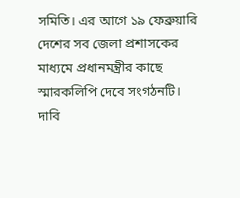সমিতি। এর আগে ১৯ ফেব্রুয়ারি দেশের সব জেলা প্রশাসকের মাধ্যমে প্রধানমন্ত্রীর কাছে স্মারকলিপি দেবে সংগঠনটি।
দাবি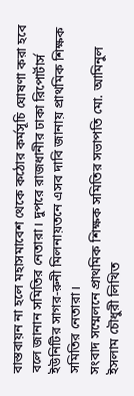বাস্তবায়ন না হলে মহাসমাবেশ থেকে কঠোর কর্মসূচি ঘোষণা করা হবে বলে জানান সমিতির নেতারা। দুপরে রাজধানীর ঢাকা রিপোর্টার্স ইউনিটির সাগর-রুনী মিলনায়তনে এসব দাবি জানায় প্রাথমিক শিক্ষক সমিতির নেতারা।
সংবাদ সম্মেলনে প্রাথমিক শিক্ষক সমিতির সভাপতি মো. আমিনুল ইসলাম চৌধুরী লিখিত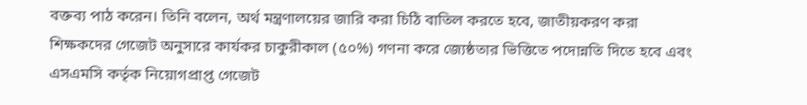বক্তব্য পাঠ করেন। তিনি বলেন, অর্থ মন্ত্রণালয়ের জারি করা চিঠি বাতিল করতে হবে, জাতীয়করণ করা শিক্ষকদের গেজেট অনুসারে কার্যকর চাকুরীকাল (৫০%) গণনা করে জ্যেষ্ঠতার ভিত্তিতে পদোন্নতি দিতে হবে এবং এসএমসি কর্তৃক নিয়োগপ্রাপ্ত গেজেট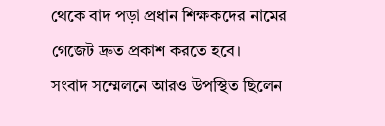থেকে বাদ পড়া প্রধান শিক্ষকদের নামের গেজেট দ্রুত প্রকাশ করতে হবে।
সংবাদ সম্মেলনে আরও উপস্থিত ছিলেন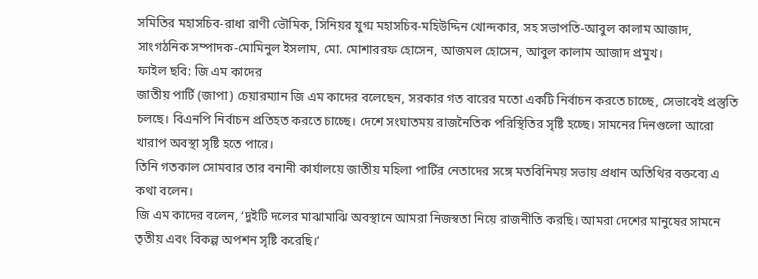সমিতির মহাসচিব-রাধা রাণী ভৌমিক, সিনিয়র যুগ্ম মহাসচিব-মহিউদ্দিন খোন্দকার, সহ সভাপতি-আবুল কালাম আজাদ, সাংগঠনিক সম্পাদক-মোমিনুল ইসলাম, মো. মোশাররফ হোসেন, আজমল হোসেন, আবুল কালাম আজাদ প্রমুখ।
ফাইল ছবি: জি এম কাদের
জাতীয় পার্টি (জাপা) চেয়ারম্যান জি এম কাদের বলেছেন, সরকার গত বারের মতো একটি নির্বাচন করতে চাচ্ছে, সেভাবেই প্রস্তুতি চলছে। বিএনপি নির্বাচন প্রতিহত করতে চাচ্ছে। দেশে সংঘাতময় রাজনৈতিক পরিস্থিতির সৃষ্টি হচ্ছে। সামনের দিনগুলো আরো খারাপ অবস্থা সৃষ্টি হতে পারে।
তিনি গতকাল সোমবার তার বনানী কার্যালয়ে জাতীয় মহিলা পার্টির নেতাদের সঙ্গে মতবিনিময় সভায় প্রধান অতিথির বক্তব্যে এ কথা বলেন।
জি এম কাদের বলেন, ‘দুইটি দলের মাঝামাঝি অবস্থানে আমরা নিজস্বতা নিয়ে রাজনীতি করছি। আমরা দেশের মানুষের সামনে তৃতীয় এবং বিকল্প অপশন সৃষ্টি করেছি।’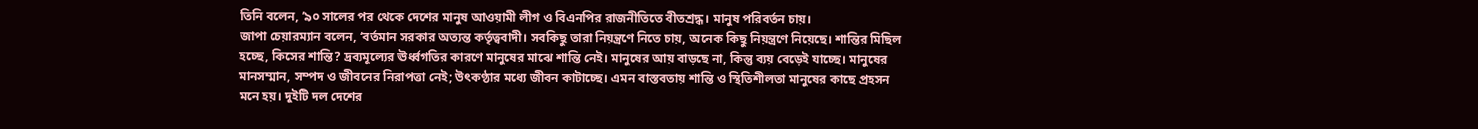তিনি বলেন, ’৯০ সালের পর থেকে দেশের মানুষ আওয়ামী লীগ ও বিএনপির রাজনীতিতে বীতশ্রদ্ধ। মানুষ পরিবর্তন চায়।
জাপা চেয়ারম্যান বলেন, ‘বর্তমান সরকার অত্যন্ত কর্তৃত্ববাদী। সবকিছু তারা নিয়ন্ত্রণে নিতে চায়, অনেক কিছু নিয়ন্ত্রণে নিয়েছে। শান্তির মিছিল হচ্ছে, কিসের শান্তি? দ্রব্যমূল্যের ঊর্ধ্বগতির কারণে মানুষের মাঝে শান্তি নেই। মানুষের আয় বাড়ছে না, কিন্তু ব্যয় বেড়েই যাচ্ছে। মানুষের মানসম্মান, সম্পদ ও জীবনের নিরাপত্তা নেই; উৎকণ্ঠার মধ্যে জীবন কাটাচ্ছে। এমন বাস্তবতায় শান্তি ও স্থিতিশীলতা মানুষের কাছে প্রহসন মনে হয়। দুইটি দল দেশের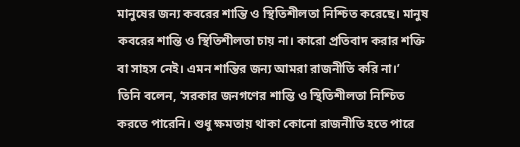মানুষের জন্য কবরের শান্তি ও স্থিতিশীলতা নিশ্চিত করেছে। মানুষ কবরের শান্তি ও স্থিতিশীলতা চায় না। কারো প্রতিবাদ করার শক্তি বা সাহস নেই। এমন শান্তির জন্য আমরা রাজনীতি করি না।’
তিনি বলেন, ‘সরকার জনগণের শান্তি ও স্থিতিশীলতা নিশ্চিত করতে পারেনি। শুধু ক্ষমতায় থাকা কোনো রাজনীতি হতে পারে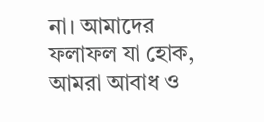না। আমাদের ফলাফল যা হোক, আমরা আবাধ ও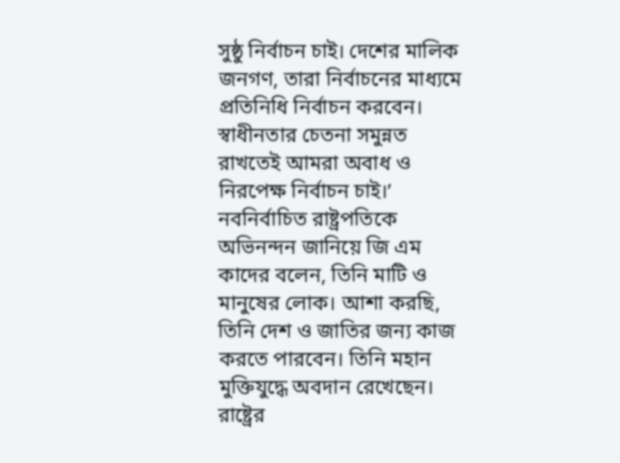সুষ্ঠু নির্বাচন চাই। দেশের মালিক জনগণ, তারা নির্বাচনের মাধ্যমে প্রতিনিধি নির্বাচন করবেন। স্বাধীনতার চেতনা সমুন্নত রাখতেই আমরা অবাধ ও নিরপেক্ষ নির্বাচন চাই।’
নবনির্বাচিত রাষ্ট্রপতিকে অভিনন্দন জানিয়ে জি এম কাদের বলেন, তিনি মাটি ও মানুষের লোক। আশা করছি, তিনি দেশ ও জাতির জন্য কাজ করতে পারবেন। তিনি মহান মুক্তিযুদ্ধে অবদান রেখেছেন। রাষ্ট্রের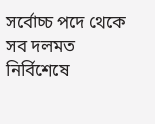সর্বোচ্চ পদে থেকে সব দলমত নির্বিশেষে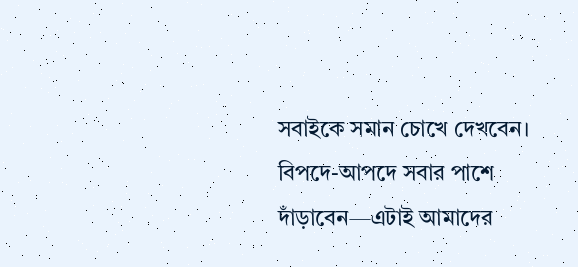সবাইকে সমান চোখে দেখবেন। বিপদে-আপদে সবার পাশে দাঁড়াবেন—এটাই আমাদের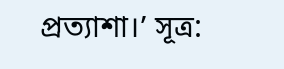প্রত্যাশা।’ সূত্র: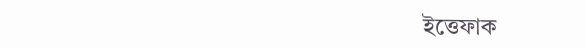ইত্তেফাক